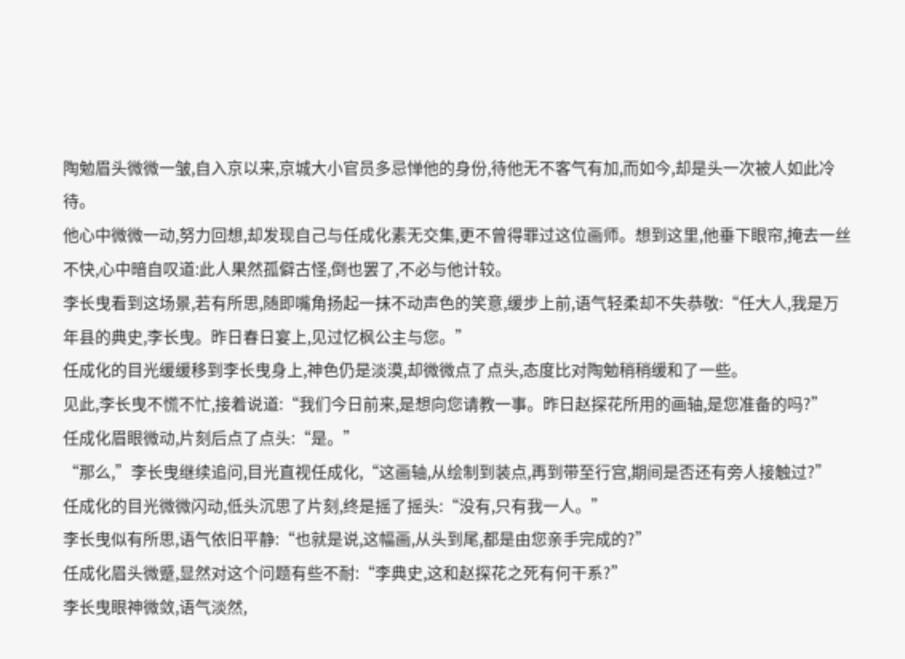陶勉眉头微微一皱,自入京以来,京城大小官员多忌惮他的身份,待他无不客气有加,而如今,却是头一次被人如此冷待。
他心中微微一动,努力回想,却发现自己与任成化素无交集,更不曾得罪过这位画师。想到这里,他垂下眼帘,掩去一丝不快,心中暗自叹道:此人果然孤僻古怪,倒也罢了,不必与他计较。
李长曳看到这场景,若有所思,随即嘴角扬起一抹不动声色的笑意,缓步上前,语气轻柔却不失恭敬:“任大人,我是万年县的典史,李长曳。昨日春日宴上,见过忆枫公主与您。”
任成化的目光缓缓移到李长曳身上,神色仍是淡漠,却微微点了点头,态度比对陶勉稍稍缓和了一些。
见此,李长曳不慌不忙,接着说道:“我们今日前来,是想向您请教一事。昨日赵探花所用的画轴,是您准备的吗?”
任成化眉眼微动,片刻后点了点头:“是。”
“那么,”李长曳继续追问,目光直视任成化,“这画轴,从绘制到装点,再到带至行宫,期间是否还有旁人接触过?”
任成化的目光微微闪动,低头沉思了片刻,终是摇了摇头:“没有,只有我一人。”
李长曳似有所思,语气依旧平静:“也就是说,这幅画,从头到尾,都是由您亲手完成的?”
任成化眉头微蹙,显然对这个问题有些不耐:“李典史,这和赵探花之死有何干系?”
李长曳眼神微敛,语气淡然,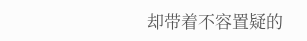却带着不容置疑的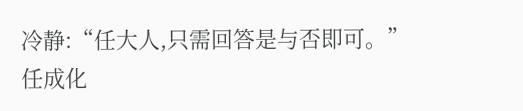冷静:“任大人,只需回答是与否即可。”
任成化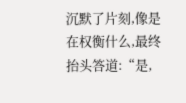沉默了片刻,像是在权衡什么,最终抬头答道:“是,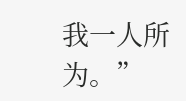我一人所为。”